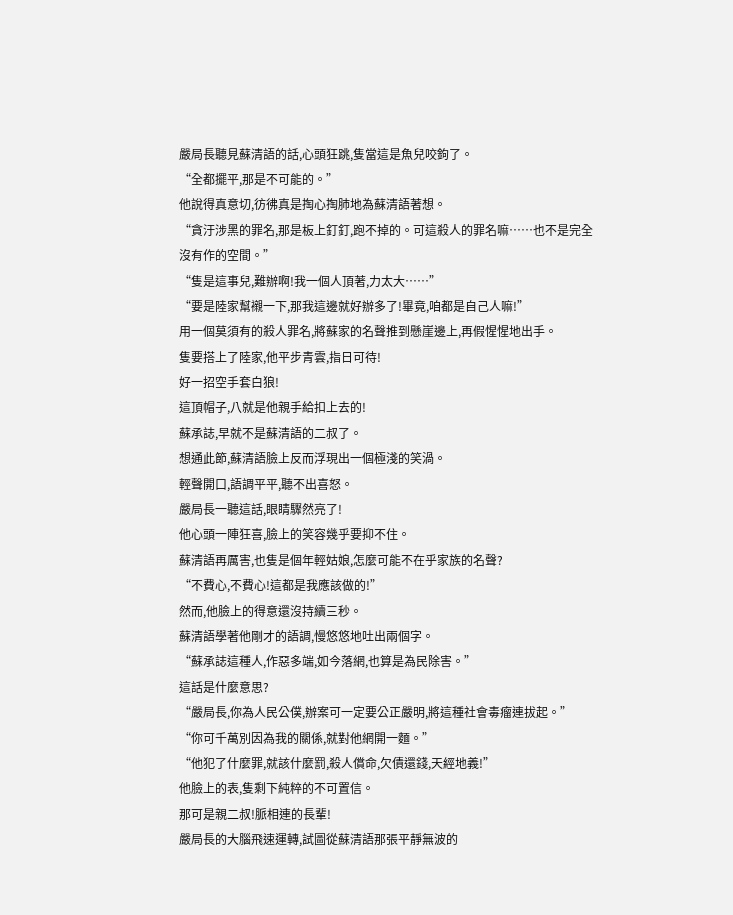嚴局長聽見蘇清語的話,心頭狂跳,隻當這是魚兒咬鉤了。
“全都擺平,那是不可能的。”
他說得真意切,彷彿真是掏心掏肺地為蘇清語著想。
“貪汙涉黑的罪名,那是板上釘釘,跑不掉的。可這殺人的罪名嘛……也不是完全沒有作的空間。”
“隻是這事兒,難辦啊!我一個人頂著,力太大……”
“要是陸家幫襯一下,那我這邊就好辦多了!畢竟,咱都是自己人嘛!”
用一個莫須有的殺人罪名,將蘇家的名聲推到懸崖邊上,再假惺惺地出手。
隻要搭上了陸家,他平步青雲,指日可待!
好一招空手套白狼!
這頂帽子,八就是他親手給扣上去的!
蘇承誌,早就不是蘇清語的二叔了。
想通此節,蘇清語臉上反而浮現出一個極淺的笑渦。
輕聲開口,語調平平,聽不出喜怒。
嚴局長一聽這話,眼睛驟然亮了!
他心頭一陣狂喜,臉上的笑容幾乎要抑不住。
蘇清語再厲害,也隻是個年輕姑娘,怎麼可能不在乎家族的名聲?
“不費心,不費心!這都是我應該做的!”
然而,他臉上的得意還沒持續三秒。
蘇清語學著他剛才的語調,慢悠悠地吐出兩個字。
“蘇承誌這種人,作惡多端,如今落網,也算是為民除害。”
這話是什麼意思?
“嚴局長,你為人民公僕,辦案可一定要公正嚴明,將這種社會毒瘤連拔起。”
“你可千萬別因為我的關係,就對他網開一麵。”
“他犯了什麼罪,就該什麼罰,殺人償命,欠債還錢,天經地義!”
他臉上的表,隻剩下純粹的不可置信。
那可是親二叔!脈相連的長輩!
嚴局長的大腦飛速運轉,試圖從蘇清語那張平靜無波的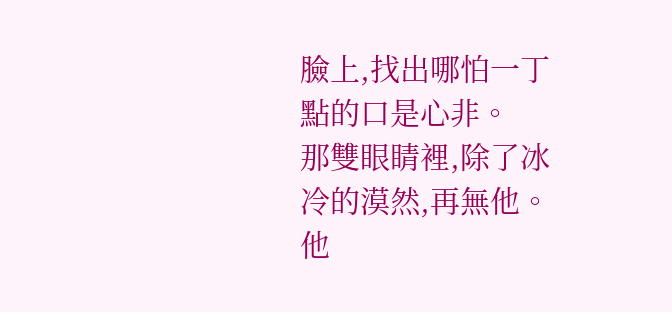臉上,找出哪怕一丁點的口是心非。
那雙眼睛裡,除了冰冷的漠然,再無他。
他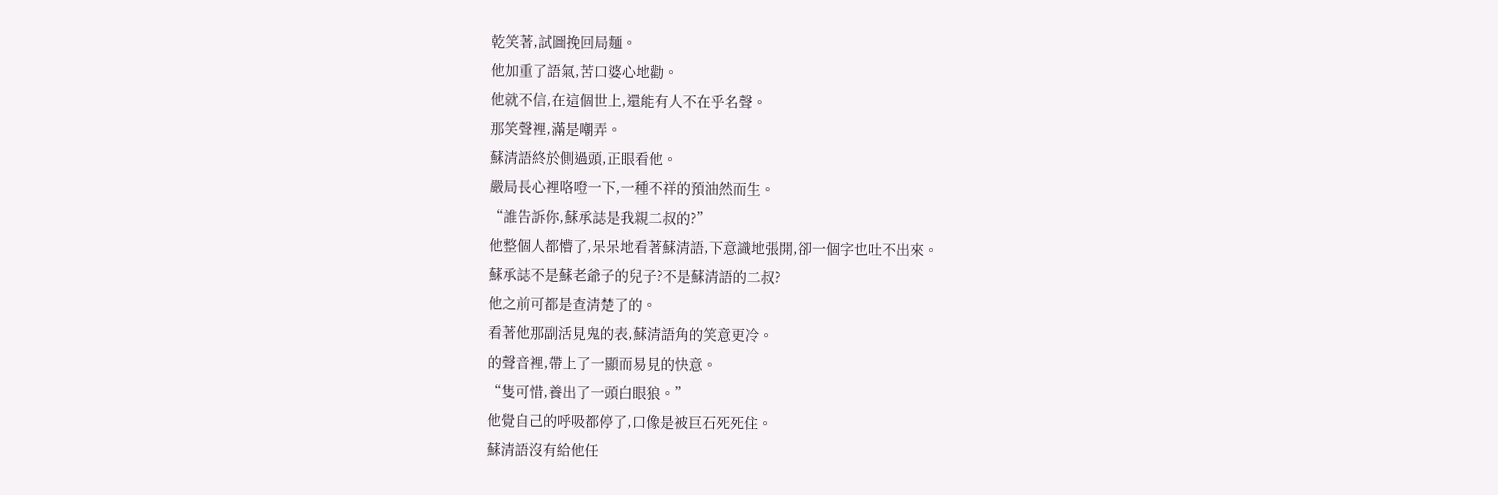乾笑著,試圖挽回局麵。
他加重了語氣,苦口婆心地勸。
他就不信,在這個世上,還能有人不在乎名聲。
那笑聲裡,滿是嘲弄。
蘇清語終於側過頭,正眼看他。
嚴局長心裡咯噔一下,一種不祥的預油然而生。
“誰告訴你,蘇承誌是我親二叔的?”
他整個人都懵了,呆呆地看著蘇清語,下意識地張開,卻一個字也吐不出來。
蘇承誌不是蘇老爺子的兒子?不是蘇清語的二叔?
他之前可都是查清楚了的。
看著他那副活見鬼的表,蘇清語角的笑意更冷。
的聲音裡,帶上了一顯而易見的快意。
“隻可惜,養出了一頭白眼狼。”
他覺自己的呼吸都停了,口像是被巨石死死住。
蘇清語沒有給他任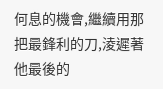何息的機會,繼續用那把最鋒利的刀,淩遲著他最後的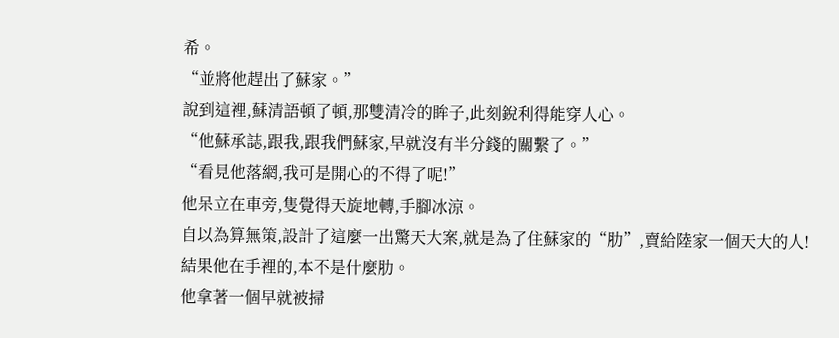希。
“並將他趕出了蘇家。”
說到這裡,蘇清語頓了頓,那雙清冷的眸子,此刻銳利得能穿人心。
“他蘇承誌,跟我,跟我們蘇家,早就沒有半分錢的關繫了。”
“看見他落網,我可是開心的不得了呢!”
他呆立在車旁,隻覺得天旋地轉,手腳冰涼。
自以為算無策,設計了這麼一出驚天大案,就是為了住蘇家的“肋”,賣給陸家一個天大的人!
結果他在手裡的,本不是什麼肋。
他拿著一個早就被掃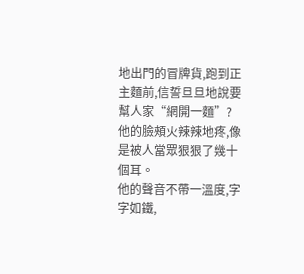地出門的冒牌貨,跑到正主麵前,信誓旦旦地說要幫人家“網開一麵”?
他的臉頰火辣辣地疼,像是被人當眾狠狠了幾十個耳。
他的聲音不帶一溫度,字字如鐵,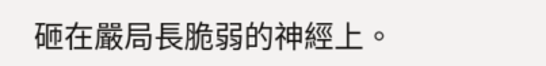砸在嚴局長脆弱的神經上。